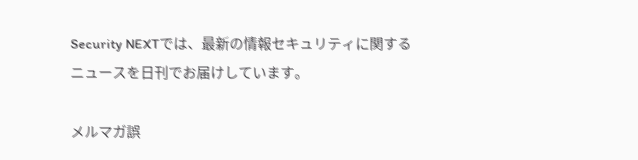Security NEXTでは、最新の情報セキュリティに関するニュースを日刊でお届けしています。

メルマガ誤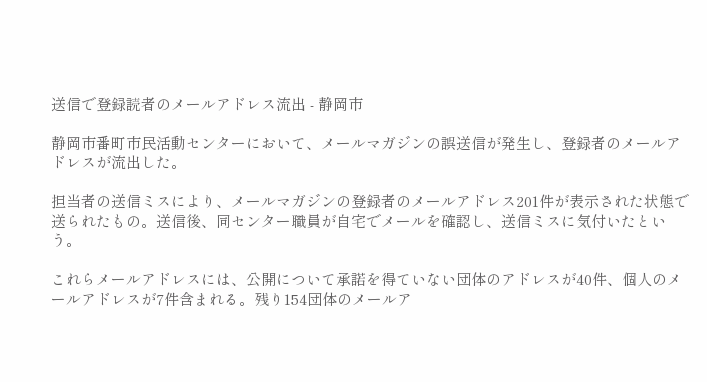送信で登録読者のメールアドレス流出 - 静岡市

静岡市番町市民活動センターにおいて、メールマガジンの誤送信が発生し、登録者のメールアドレスが流出した。

担当者の送信ミスにより、メールマガジンの登録者のメールアドレス201件が表示された状態で送られたもの。送信後、同センター職員が自宅でメールを確認し、送信ミスに気付いたという。

これらメールアドレスには、公開について承諾を得ていない団体のアドレスが40件、個人のメールアドレスが7件含まれる。残り154団体のメールア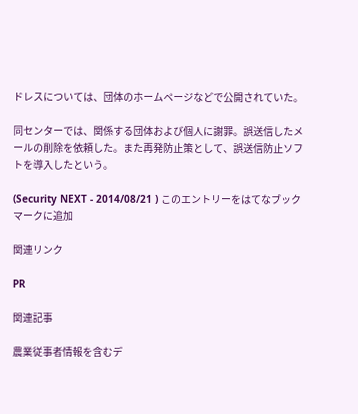ドレスについては、団体のホームページなどで公開されていた。

同センターでは、関係する団体および個人に謝罪。誤送信したメールの削除を依頼した。また再発防止策として、誤送信防止ソフトを導入したという。

(Security NEXT - 2014/08/21 ) このエントリーをはてなブックマークに追加

関連リンク

PR

関連記事

農業従事者情報を含むデ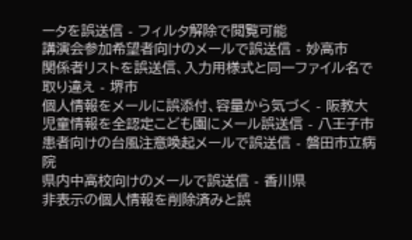ータを誤送信 - フィルタ解除で閲覧可能
講演会参加希望者向けのメールで誤送信 - 妙高市
関係者リストを誤送信、入力用様式と同一ファイル名で取り違え - 堺市
個人情報をメールに誤添付、容量から気づく - 阪教大
児童情報を全認定こども園にメール誤送信 - 八王子市
患者向けの台風注意喚起メールで誤送信 - 磐田市立病院
県内中高校向けのメールで誤送信 - 香川県
非表示の個人情報を削除済みと誤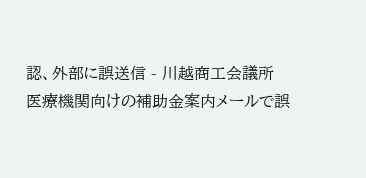認、外部に誤送信 - 川越商工会議所
医療機関向けの補助金案内メールで誤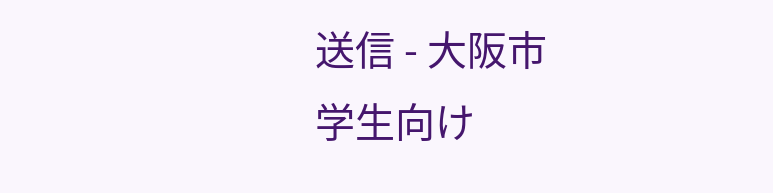送信 - 大阪市
学生向け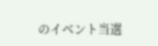のイベント当選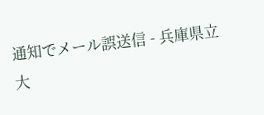通知でメール誤送信 - 兵庫県立大